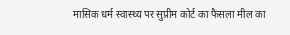मासिक धर्म स्वास्थ्य पर सुप्रीम कोर्ट का फैसला मील का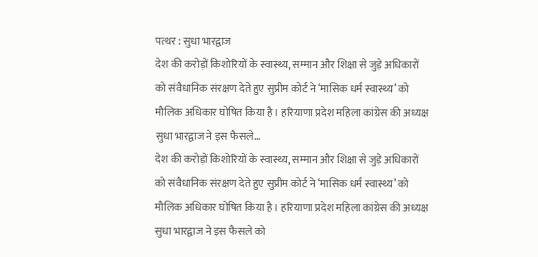पत्थर : सुधा भारद्वाज
देश की करोड़ों किशोरियों के स्वास्थ्य, सम्मान और शिक्षा से जुड़े अधिकारों को संवैधानिक संरक्षण देते हुए सुप्रीम कोर्ट ने ‘मासिक धर्म स्वास्थ्य’ को मौलिक अधिकार घोषित किया है। हरियाणा प्रदेश महिला कांग्रेस की अध्यक्ष सुधा भारद्वाज ने इस फैसले...
देश की करोड़ों किशोरियों के स्वास्थ्य, सम्मान और शिक्षा से जुड़े अधिकारों को संवैधानिक संरक्षण देते हुए सुप्रीम कोर्ट ने ‘मासिक धर्म स्वास्थ्य’ को मौलिक अधिकार घोषित किया है। हरियाणा प्रदेश महिला कांग्रेस की अध्यक्ष सुधा भारद्वाज ने इस फैसले को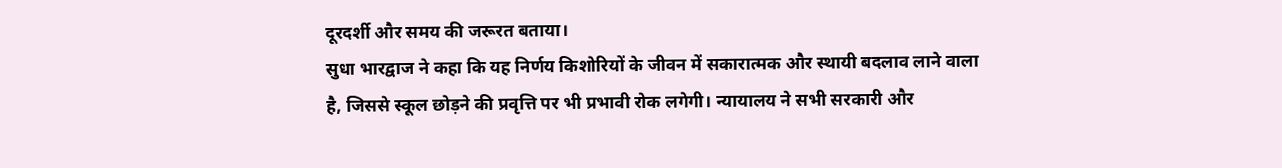दूरदर्शी और समय की जरूरत बताया।
सुधा भारद्वाज ने कहा कि यह निर्णय किशोरियों के जीवन में सकारात्मक और स्थायी बदलाव लाने वाला है, जिससे स्कूल छोड़ने की प्रवृत्ति पर भी प्रभावी रोक लगेगी। न्यायालय ने सभी सरकारी और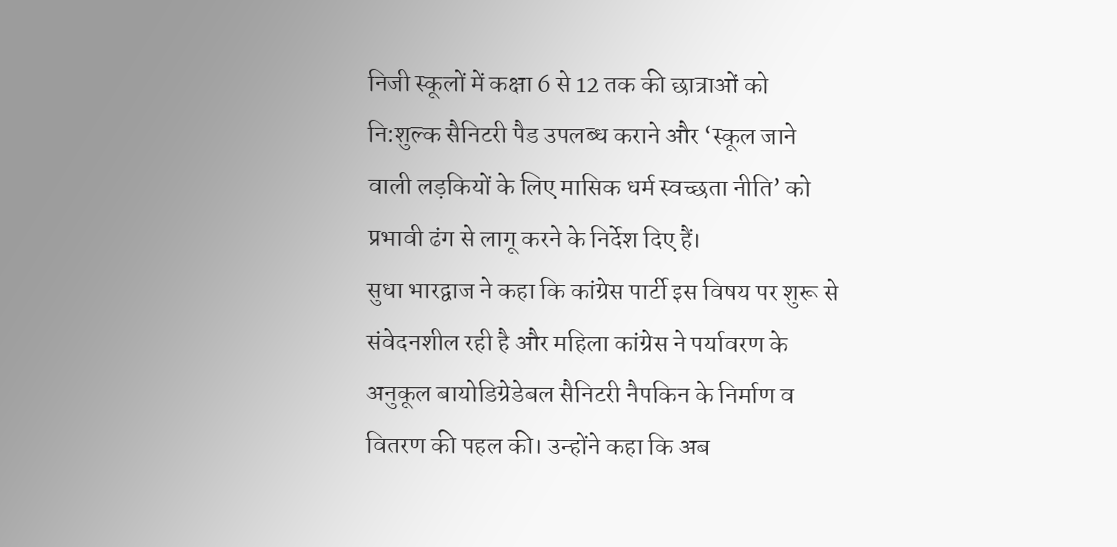निजी स्कूलों में कक्षा 6 से 12 तक की छात्राओं को नि:शुल्क सैनिटरी पैड उपलब्ध कराने और ‘स्कूल जाने वाली लड़कियों के लिए मासिक धर्म स्वच्छता नीति’ को प्रभावी ढंग से लागू करने के निर्देश दिए हैं।
सुधा भारद्वाज ने कहा कि कांग्रेस पार्टी इस विषय पर शुरू से संवेदनशील रही है और महिला कांग्रेस ने पर्यावरण के अनुकूल बायोडिग्रेडेबल सैनिटरी नैपकिन के निर्माण व वितरण की पहल की। उन्होंने कहा कि अब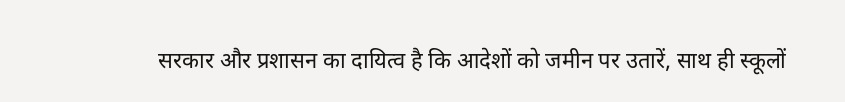सरकार और प्रशासन का दायित्व है कि आदेशों को जमीन पर उतारें, साथ ही स्कूलों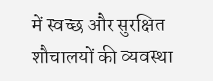में स्वच्छ और सुरक्षित शौचालयों की व्यवस्था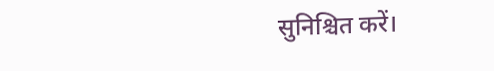सुनिश्चित करें।